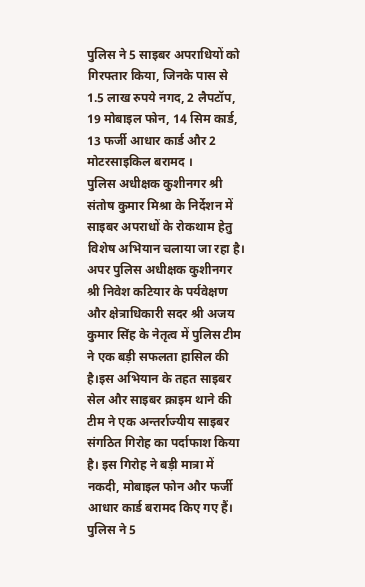पुलिस ने 5 साइबर अपराधियों को गिरफ्तार किया, जिनके पास से 1.5 लाख रुपये नगद, 2 लैपटॉप, 19 मोबाइल फोन, 14 सिम कार्ड, 13 फर्जी आधार कार्ड और 2 मोटरसाइकिल बरामद ।
पुलिस अधीक्षक कुशीनगर श्री संतोष कुमार मिश्रा के निर्देशन में साइबर अपराधों के रोकथाम हेतु विशेष अभियान चलाया जा रहा है। अपर पुलिस अधीक्षक कुशीनगर श्री निवेश कटियार के पर्यवेक्षण और क्षेत्राधिकारी सदर श्री अजय कुमार सिंह के नेतृत्व में पुलिस टीम ने एक बड़ी सफलता हासिल की है।इस अभियान के तहत साइबर सेल और साइबर क्राइम थाने की टीम ने एक अन्तर्राज्यीय साइबर संगठित गिरोह का पर्दाफाश किया है। इस गिरोह ने बड़ी मात्रा में नकदी, मोबाइल फोन और फर्जी आधार कार्ड बरामद किए गए हैं। पुलिस ने 5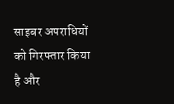साइबर अपराधियों को गिरफ्तार किया है और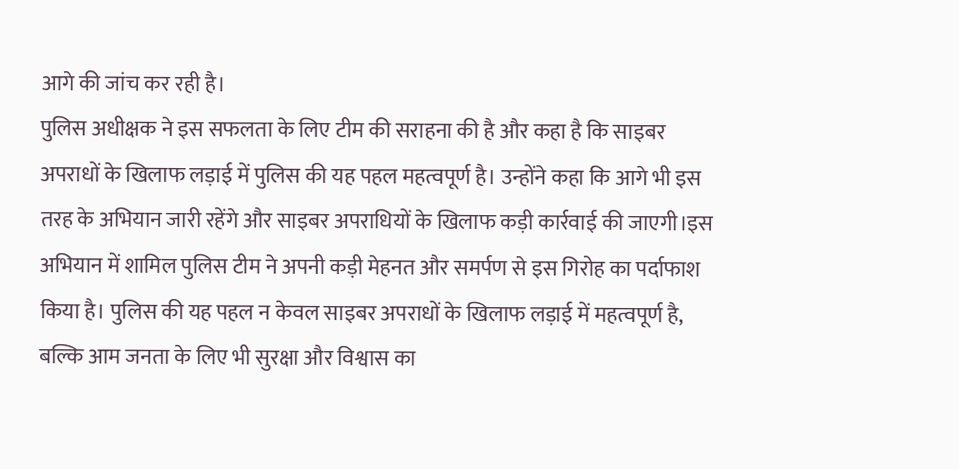आगे की जांच कर रही है।
पुलिस अधीक्षक ने इस सफलता के लिए टीम की सराहना की है और कहा है कि साइबर अपराधों के खिलाफ लड़ाई में पुलिस की यह पहल महत्वपूर्ण है। उन्होंने कहा कि आगे भी इस तरह के अभियान जारी रहेंगे और साइबर अपराधियों के खिलाफ कड़ी कार्रवाई की जाएगी।इस अभियान में शामिल पुलिस टीम ने अपनी कड़ी मेहनत और समर्पण से इस गिरोह का पर्दाफाश किया है। पुलिस की यह पहल न केवल साइबर अपराधों के खिलाफ लड़ाई में महत्वपूर्ण है, बल्कि आम जनता के लिए भी सुरक्षा और विश्वास का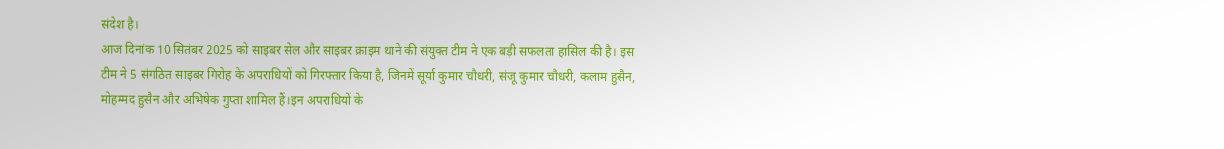संदेश है।
आज दिनांक 10 सितंबर 2025 को साइबर सेल और साइबर क्राइम थाने की संयुक्त टीम ने एक बड़ी सफलता हासिल की है। इस टीम ने 5 संगठित साइबर गिरोह के अपराधियों को गिरफ्तार किया है, जिनमें सूर्या कुमार चौधरी, संजू कुमार चौधरी, कलाम हुसैन, मोहम्मद हुसैन और अभिषेक गुप्ता शामिल हैं।इन अपराधियों के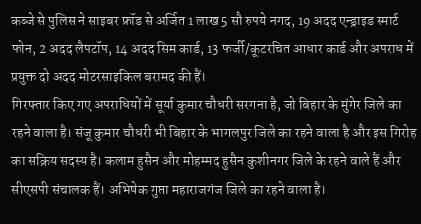कब्जे से पुलिस ने साइबर फ्रॉड से अर्जित 1 लाख 5 सौ रुपये नगद, 19 अदद एन्ड्राइड स्मार्ट फोन, 2 अदद लैपटॉप, 14 अदद सिम कार्ड, 13 फर्जी/कूटरचित आधार कार्ड और अपराध में प्रयुक्त दो अदद मोटरसाइकिल बरामद की हैं।
गिरफ्तार किए गए अपराधियों में सूर्या कुमार चौधरी सरगना है, जो बिहार के मुंगेर जिले का रहने वाला है। संजू कुमार चौधरी भी बिहार के भागलपुर जिले का रहने वाला है और इस गिरोह का सक्रिय सदस्य है। कलाम हुसैन और मोहम्मद हुसैन कुशीनगर जिले के रहने वाले हैं और सीएसपी संचालक हैं। अभिषेक गुप्ता महाराजगंज जिले का रहने वाला है।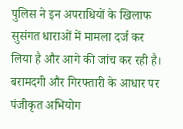पुलिस ने इन अपराधियों के खिलाफ सुसंगत धाराओं में मामला दर्ज कर लिया है और आगे की जांच कर रही है। बरामदगी और गिरफ्तारी के आधार पर पंजीकृत अभियोग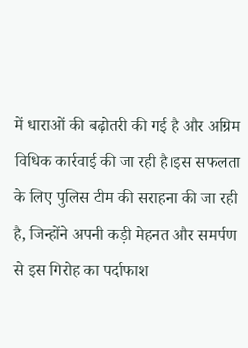में धाराओं की बढ़ोतरी की गई है और अग्रिम विधिक कार्रवाई की जा रही है।इस सफलता के लिए पुलिस टीम की सराहना की जा रही है, जिन्होंने अपनी कड़ी मेहनत और समर्पण से इस गिरोह का पर्दाफाश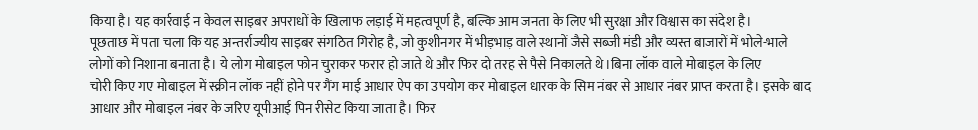किया है। यह कार्रवाई न केवल साइबर अपराधों के खिलाफ लड़ाई में महत्वपूर्ण है, बल्कि आम जनता के लिए भी सुरक्षा और विश्वास का संदेश है।
पूछताछ में पता चला कि यह अन्तर्राज्यीय साइबर संगठित गिरोह है, जो कुशीनगर में भीड़भाड़ वाले स्थानों जैसे सब्जी मंडी और व्यस्त बाजारों में भोले-भाले लोगों को निशाना बनाता है। ये लोग मोबाइल फोन चुराकर फरार हो जाते थे और फिर दो तरह से पैसे निकालते थे।बिना लॉक वाले मोबाइल के लिए
चोरी किए गए मोबाइल में स्क्रीन लॉक नहीं होने पर गैंग माई आधार ऐप का उपयोग कर मोबाइल धारक के सिम नंबर से आधार नंबर प्राप्त करता है। इसके बाद आधार और मोबाइल नंबर के जरिए यूपीआई पिन रीसेट किया जाता है। फिर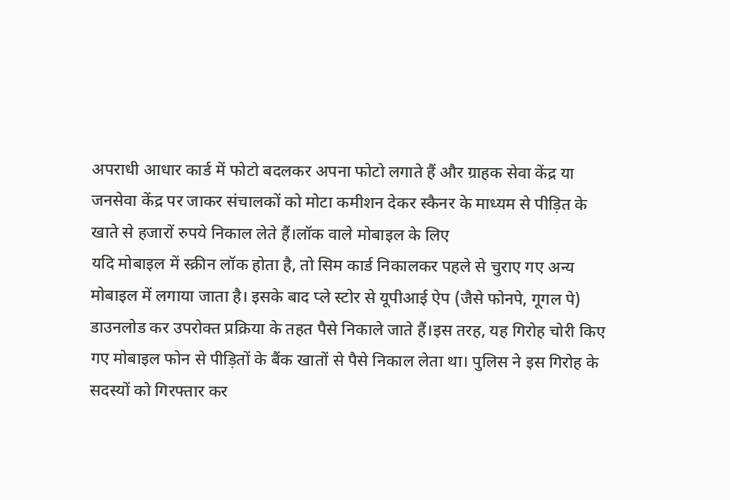अपराधी आधार कार्ड में फोटो बदलकर अपना फोटो लगाते हैं और ग्राहक सेवा केंद्र या जनसेवा केंद्र पर जाकर संचालकों को मोटा कमीशन देकर स्कैनर के माध्यम से पीड़ित के खाते से हजारों रुपये निकाल लेते हैं।लॉक वाले मोबाइल के लिए
यदि मोबाइल में स्क्रीन लॉक होता है, तो सिम कार्ड निकालकर पहले से चुराए गए अन्य मोबाइल में लगाया जाता है। इसके बाद प्ले स्टोर से यूपीआई ऐप (जैसे फोनपे, गूगल पे) डाउनलोड कर उपरोक्त प्रक्रिया के तहत पैसे निकाले जाते हैं।इस तरह, यह गिरोह चोरी किए गए मोबाइल फोन से पीड़ितों के बैंक खातों से पैसे निकाल लेता था। पुलिस ने इस गिरोह के सदस्यों को गिरफ्तार कर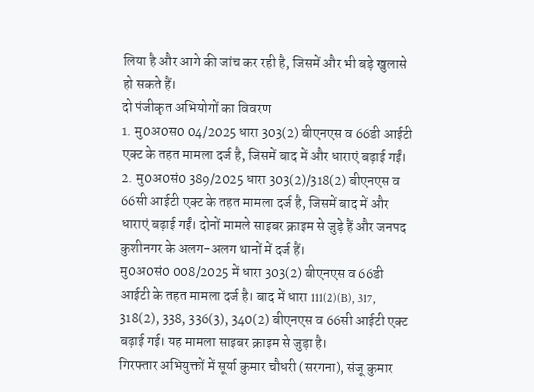लिया है और आगे की जांच कर रही है, जिसमें और भी बड़े खुलासे हो सकते हैं।
दो पंजीकृत अभियोगों का विवरण
1. मु0अ0स0 04/2025 धारा 303(2) बीएनएस व 66डी आईटी एक्ट के तहत मामला दर्ज है, जिसमें बाद में और धाराएं बढ़ाई गईं।
2. मु0अ0सं0 389/2025 धारा 303(2)/318(2) बीएनएस व 66सी आईटी एक्ट के तहत मामला दर्ज है, जिसमें बाद में और धाराएं बढ़ाई गईं। दोनों मामले साइबर क्राइम से जुड़े हैं और जनपद कुशीनगर के अलग-अलग थानों में दर्ज हैं।
मु0अ0सं0 008/2025 में धारा 303(2) बीएनएस व 66डी आईटी के तहत मामला दर्ज है। बाद में धारा 111(2)(B), 317, 318(2), 338, 336(3), 340(2) बीएनएस व 66सी आईटी एक्ट बढ़ाई गई। यह मामला साइबर क्राइम से जुड़ा है।
गिरफ्तार अभियुक्तों में सूर्या कुमार चौधरी (सरगना), संजू कुमार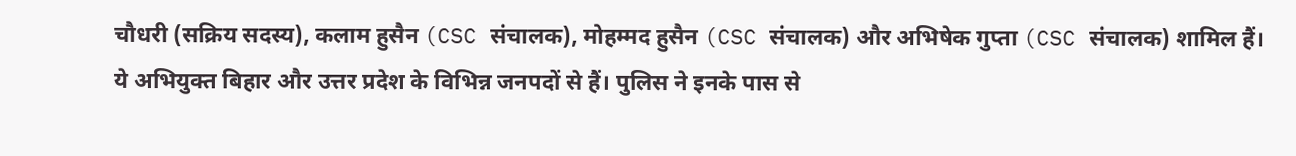चौधरी (सक्रिय सदस्य), कलाम हुसैन (CSC संचालक), मोहम्मद हुसैन (CSC संचालक) और अभिषेक गुप्ता (CSC संचालक) शामिल हैं। ये अभियुक्त बिहार और उत्तर प्रदेश के विभिन्न जनपदों से हैं। पुलिस ने इनके पास से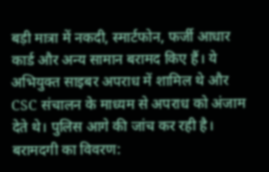बड़ी मात्रा में नकदी, स्मार्टफोन, फर्जी आधार कार्ड और अन्य सामान बरामद किए हैं। ये अभियुक्त साइबर अपराध में शामिल थे और CSC संचालन के माध्यम से अपराध को अंजाम देते थे। पुलिस आगे की जांच कर रही है।
बरामदगी का विवरण: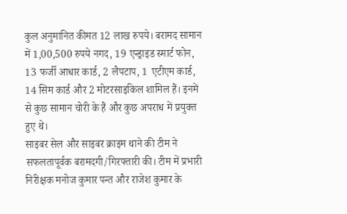कुल अनुमानित कीमत 12 लाख रुपये। बरामद सामान में 1,00,500 रुपये नगद, 19 एन्ड्राइड स्मार्ट फोन, 13 फर्जी आधार कार्ड, 2 लैपटाप, 1 एटीएम कार्ड, 14 सिम कार्ड और 2 मोटरसाइकिल शामिल हैं। इनमें से कुछ सामान चोरी के हैं और कुछ अपराध में प्रयुक्त हुए थे।
साइबर सेल और साइबर क्राइम थाने की टीम ने सफलतापूर्वक बरामदगी/गिरफ्तारी की। टीम में प्रभारी निरीक्षक मनोज कुमार पन्त और राजेश कुमार के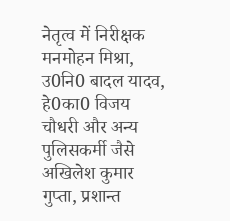नेतृत्व में निरीक्षक मनमोहन मिश्रा, उ0नि0 बादल यादव, हे0का0 विजय चौधरी और अन्य पुलिसकर्मी जैसे अखिलेश कुमार गुप्ता, प्रशान्त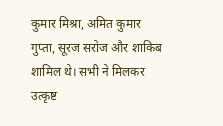कुमार मिश्रा, अमित कुमार गुप्ता, सूरज सरोज और शाकिब शामिल थे। सभी ने मिलकर उत्कृष्ट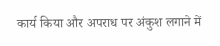कार्य किया और अपराध पर अंकुश लगाने में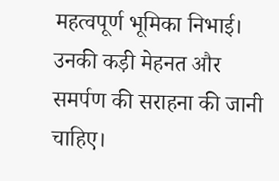महत्वपूर्ण भूमिका निभाई। उनकी कड़ी मेहनत और समर्पण की सराहना की जानी चाहिए।